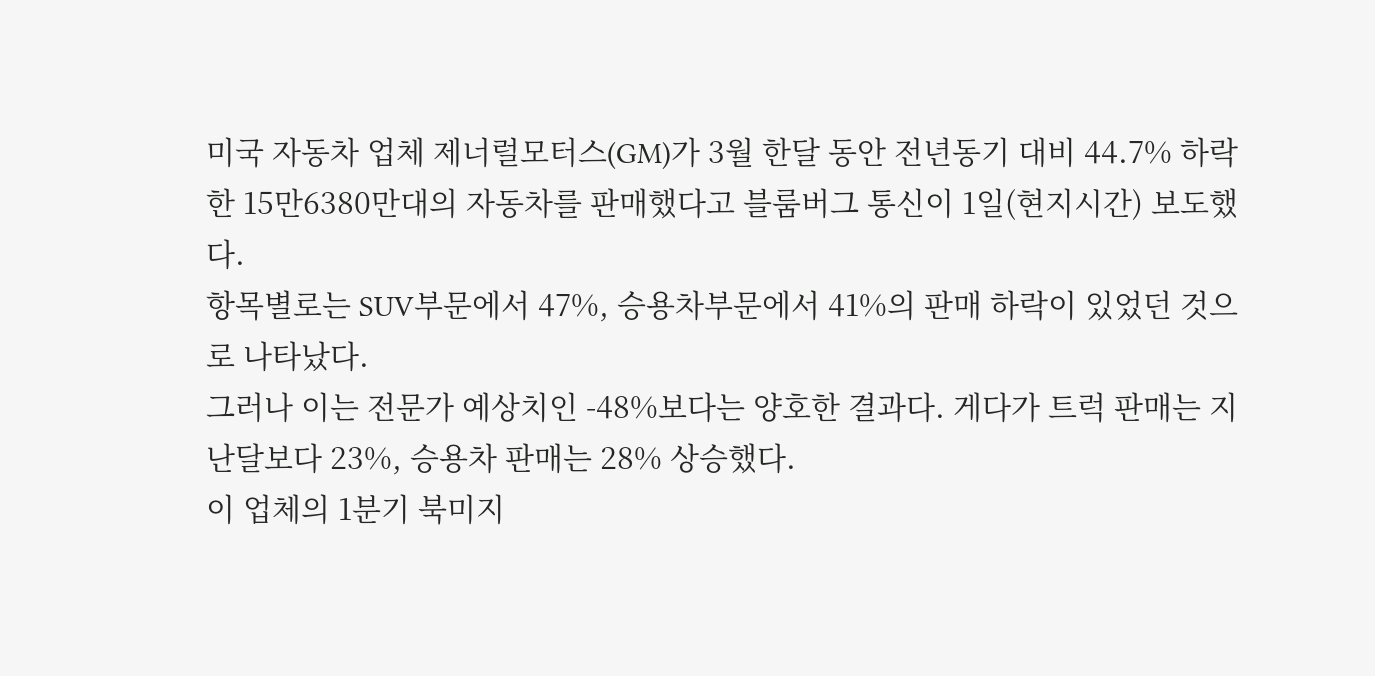미국 자동차 업체 제너럴모터스(GM)가 3월 한달 동안 전년동기 대비 44.7% 하락한 15만6380만대의 자동차를 판매했다고 블룸버그 통신이 1일(현지시간) 보도했다.
항목별로는 SUV부문에서 47%, 승용차부문에서 41%의 판매 하락이 있었던 것으로 나타났다.
그러나 이는 전문가 예상치인 -48%보다는 양호한 결과다. 게다가 트럭 판매는 지난달보다 23%, 승용차 판매는 28% 상승했다.
이 업체의 1분기 북미지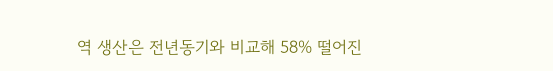역 생산은 전년동기와 비교해 58% 떨어진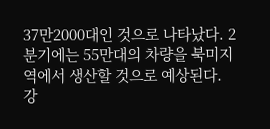37만2000대인 것으로 나타났다. 2분기에는 55만대의 차량을 북미지역에서 생산할 것으로 예상된다.
강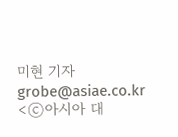미현 기자 grobe@asiae.co.kr
<ⓒ아시아 대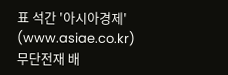표 석간 '아시아경제' (www.asiae.co.kr) 무단전재 배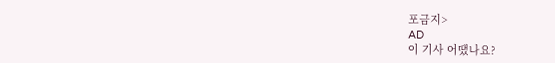포금지>
AD
이 기사 어땠나요?